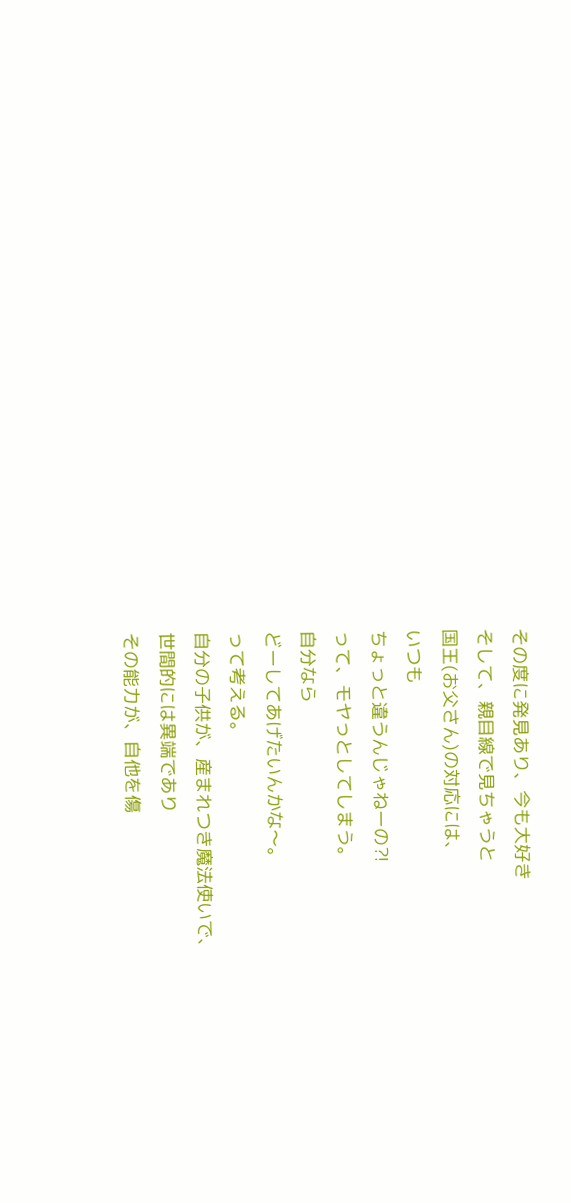その度に発見あり、今も大好き
そして、親目線で見ちゃうと
国王(お父さん)の対応には、
いつも
ちょっと違うんじゃねーの⁈
って、モヤっとしてしまう。
自分なら
どーしてあげたいんかな〜。
って考える。
自分の子供が、産まれつき魔法使いで、
世間的には異端であり
その能力が、自他を傷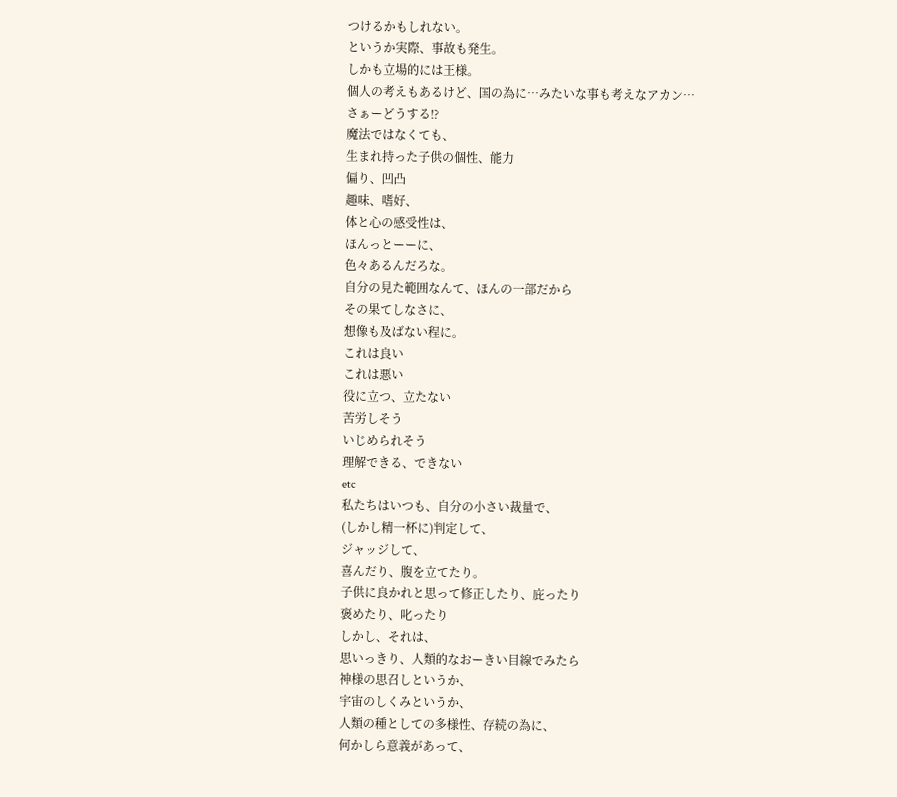つけるかもしれない。
というか実際、事故も発生。
しかも立場的には王様。
個人の考えもあるけど、国の為に…みたいな事も考えなアカン…
さぁーどうする⁉
魔法ではなくても、
生まれ持った子供の個性、能力
偏り、凹凸
趣味、嗜好、
体と心の感受性は、
ほんっとーーに、
色々あるんだろな。
自分の見た範囲なんて、ほんの一部だから
その果てしなさに、
想像も及ばない程に。
これは良い
これは悪い
役に立つ、立たない
苦労しそう
いじめられそう
理解できる、できない
etc
私たちはいつも、自分の小さい裁量で、
(しかし精一杯に)判定して、
ジャッジして、
喜んだり、腹を立てたり。
子供に良かれと思って修正したり、庇ったり
褒めたり、叱ったり
しかし、それは、
思いっきり、人類的なおーきい目線でみたら
神様の思召しというか、
宇宙のしくみというか、
人類の種としての多様性、存続の為に、
何かしら意義があって、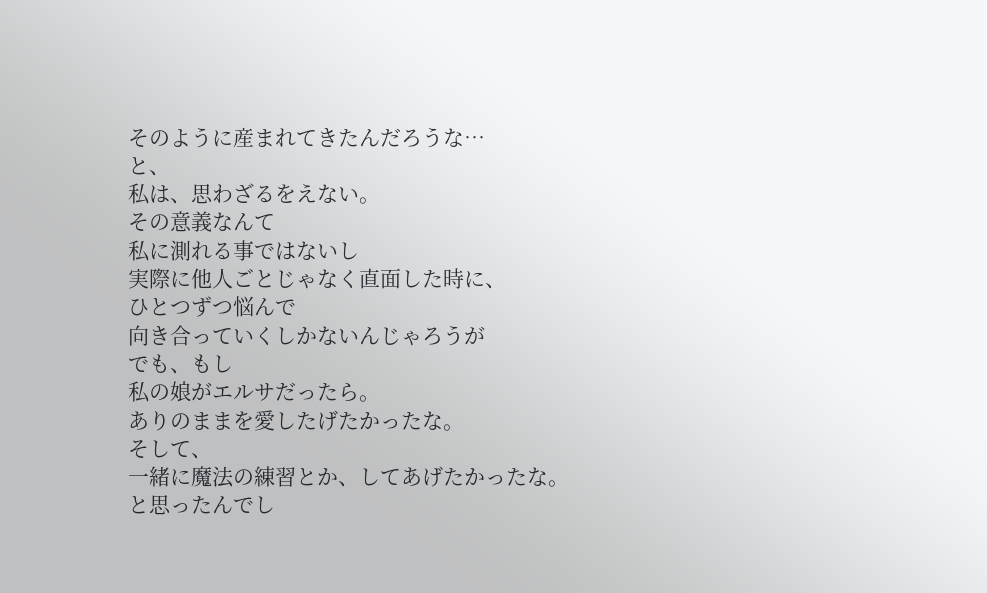そのように産まれてきたんだろうな…
と、
私は、思わざるをえない。
その意義なんて
私に測れる事ではないし
実際に他人ごとじゃなく直面した時に、
ひとつずつ悩んで
向き合っていくしかないんじゃろうが
でも、もし
私の娘がエルサだったら。
ありのままを愛したげたかったな。
そして、
一緒に魔法の練習とか、してあげたかったな。
と思ったんでし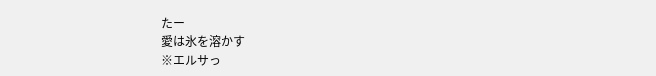たー
愛は氷を溶かす
※エルサっ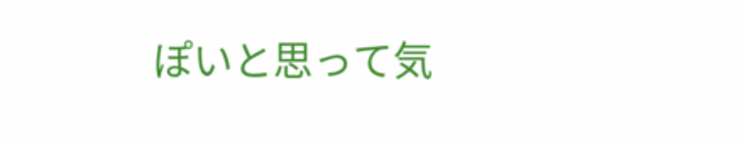ぽいと思って気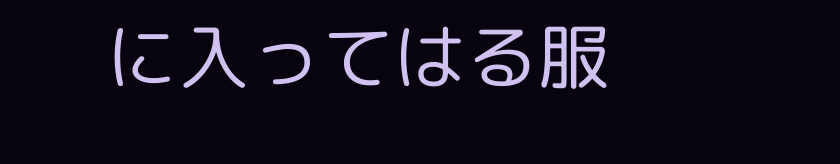に入ってはる服